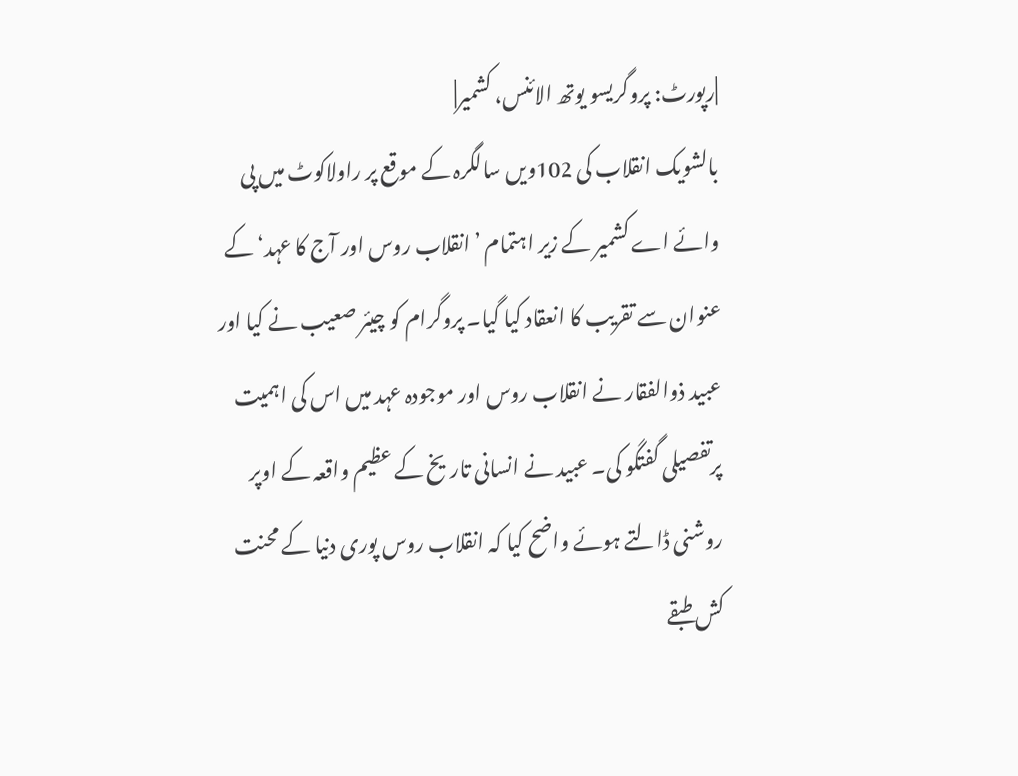|رپورٹ: پروگریسو یوتھ الائنس، کشمیر|
بالشویک انقلاب کی 102ویں سالگرہ کے موقع پر راولاکوٹ میں پی وائے اے کشمیر کے زیر اہتمام ’انقلاب روس اور آج کا عہد‘ کے عنوان سے تقریب کا انعقاد کیا گیا۔ پروگرام کو چیئر صعیب نے کیا اور عبید ذوالفقار نے انقلاب روس اور موجودہ عہد میں اس کی اہمیت پرتفصیلی گفتگو کی۔ عبید نے انسانی تاریخ کے عظیم واقعہ کے اوپر روشنی ڈالتے ہوئے واضح کیا کہ انقلاب روس پوری دنیا کے محنت کش طبقے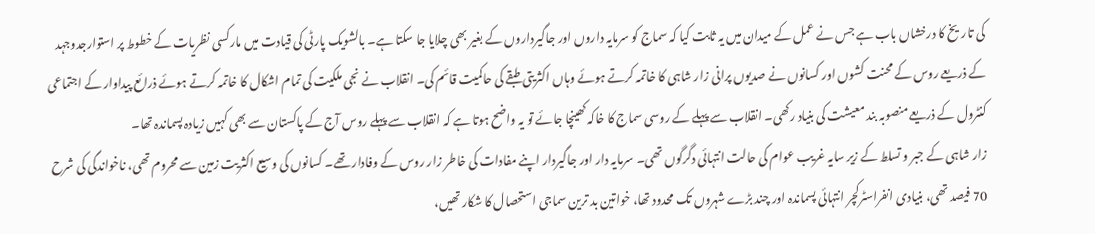کی تاریخ کا درخشاں باب ہے جس نے عمل کے میدان میں یہ ثابت کیا کہ سماج کو سرمایہ داروں اور جاگیرداروں کے بغیر بھی چلایا جا سکتا ہے۔ بالشویک پارٹی کی قیادت میں مارکسی نظریات کے خطوط پر استوارجدوجہد کے ذریعے روس کے محنت کشوں اور کسانوں نے صدیوں پرانی زار شاہی کا خاتمہ کرتے ہوئے وہاں اکثریتی طبقے کی حاکمیت قائم کی۔ انقلاب نے نجی ملکیت کی تمام اشکال کا خاتمہ کرتے ہوئے ذرائع پیداوار کے اجتماعی کنٹرول کے ذریعے منصوبہ بند معیشت کی بنیاد رکھی۔ انقلاب سے پہلے کے روسی سماج کا خاکہ کھینچا جائے تو یہ واضح ہوتا ہے کہ انقلاب سے پہلے روس آج کے پاکستان سے بھی کہیں زیادہ پسماندہ تھا۔
زار شاہی کے جبر و تسلط کے زیر سایہ غریب عوام کی حالت انتہائی دگرگوں تھی۔ سرمایہ دار اور جاگیردار اپنے مفادات کی خاطر زار روس کے وفادار تھے۔ کسانوں کی وسیع اکثریت زمین سے محروم تھی، ناخواندگی کی شرح 70 فیصد تھی، بنیادی انفراسٹرکچر انتہائی پسماندہ اور چند بڑے شہروں تک محدود تھا، خواتین بد ترین سماجی استحصال کا شکار تھیں،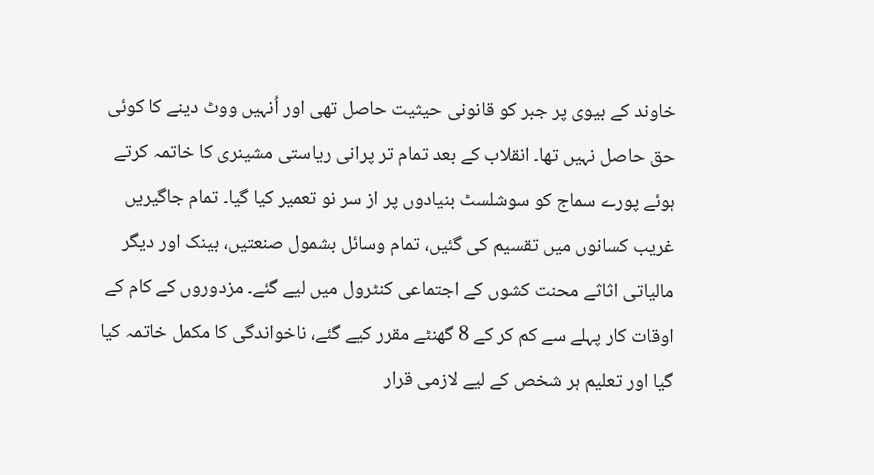خاوند کے بیوی پر جبر کو قانونی حیثیت حاصل تھی اور اُنہیں ووٹ دینے کا کوئی حق حاصل نہیں تھا۔ انقلاب کے بعد تمام تر پرانی ریاستی مشینری کا خاتمہ کرتے ہوئے پورے سماج کو سوشلسٹ بنیادوں پر از سر نو تعمیر کیا گیا۔ تمام جاگیریں غریب کسانوں میں تقسیم کی گئیں، تمام وسائل بشمول صنعتیں، بینک اور دیگر مالیاتی اثاثے محنت کشوں کے اجتماعی کنٹرول میں لیے گئے۔ مزدوروں کے کام کے اوقات کار پہلے سے کم کر کے 8 گھنٹے مقرر کیے گئے، ناخواندگی کا مکمل خاتمہ کیا گیا اور تعلیم ہر شخص کے لیے لازمی قرار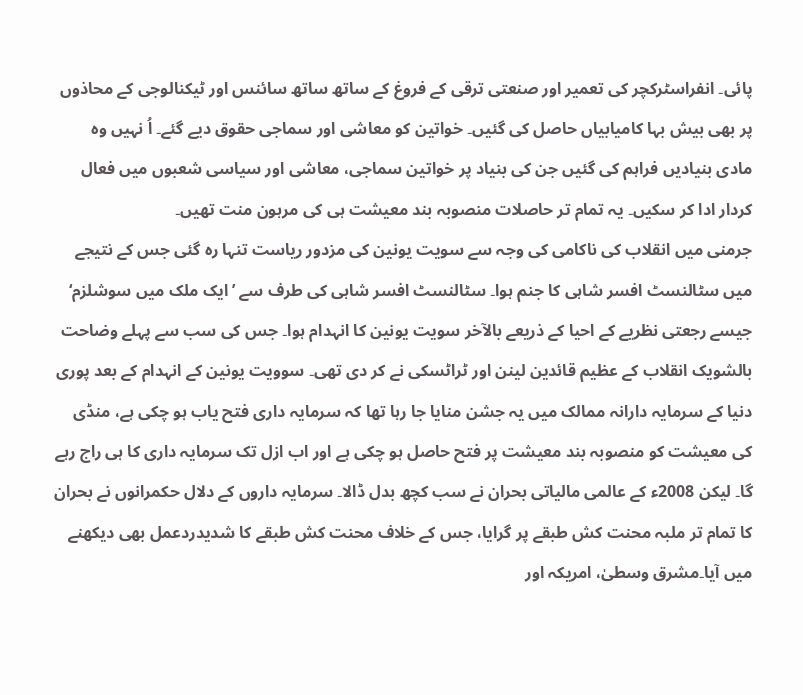پائی۔ انفراسٹرکچر کی تعمیر اور صنعتی ترقی کے فروغ کے ساتھ ساتھ سائنس اور ٹیکنالوجی کے محاذوں پر بھی بیش بہا کامیابیاں حاصل کی گئیں۔ خواتین کو معاشی اور سماجی حقوق دیے گئے۔ اُ نہیں وہ مادی بنیادیں فراہم کی گئیں جن کی بنیاد پر خواتین سماجی، معاشی اور سیاسی شعبوں میں فعال کردار ادا کر سکیں۔ یہ تمام تر حاصلات منصوبہ بند معیشت ہی کی مرہون منت تھیں۔
جرمنی میں انقلاب کی ناکامی کی وجہ سے سویت یونین کی مزدور ریاست تنہا رہ گئی جس کے نتیجے میں سٹالنسٹ افسر شاہی کا جنم ہوا۔ سٹالنسٹ افسر شاہی کی طرف سے ’ایک ملک میں سوشلزم‘ جیسے رجعتی نظریے کے احیا کے ذریعے بالآخر سویت یونین کا انہدام ہوا۔ جس کی سب سے پہلے وضاحت بالشویک انقلاب کے عظیم قائدین لینن اور ٹراٹسکی نے کر دی تھی۔ سوویت یونین کے انہدام کے بعد پوری دنیا کے سرمایہ دارانہ ممالک میں یہ جشن منایا جا رہا تھا کہ سرمایہ داری فتح یاب ہو چکی ہے، منڈی کی معیشت کو منصوبہ بند معیشت پر فتح حاصل ہو چکی ہے اور اب ازل تک سرمایہ داری کا ہی راج رہے گا۔ لیکن 2008ء کے عالمی مالیاتی بحران نے سب کچھ بدل ڈالا۔ سرمایہ داروں کے دلال حکمرانوں نے بحران کا تمام تر ملبہ محنت کش طبقے پر گرایا، جس کے خلاف محنت کش طبقے کا شدیدردعمل بھی دیکھنے میں آیا۔مشرق وسطیٰ، امریکہ اور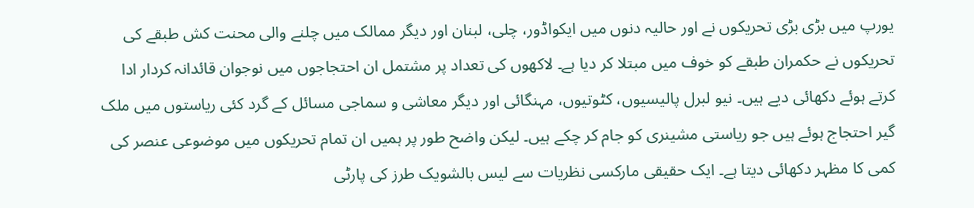یورپ میں بڑی بڑی تحریکوں نے اور حالیہ دنوں میں ایکواڈور، چلی، لبنان اور دیگر ممالک میں چلنے والی محنت کش طبقے کی تحریکوں نے حکمران طبقے کو خوف میں مبتلا کر دیا ہے۔ لاکھوں کی تعداد پر مشتمل ان احتجاجوں میں نوجوان قائدانہ کردار ادا کرتے ہوئے دکھائی دیے ہیں۔ نیو لبرل پالیسیوں، کٹوتیوں، مہنگائی اور دیگر معاشی و سماجی مسائل کے گرد کئی ریاستوں میں ملک گیر احتجاج ہوئے ہیں جو ریاستی مشینری کو جام کر چکے ہیں۔ لیکن واضح طور پر ہمیں ان تمام تحریکوں میں موضوعی عنصر کی کمی کا مظہر دکھائی دیتا ہے۔ ایک حقیقی مارکسی نظریات سے لیس بالشویک طرز کی پارٹی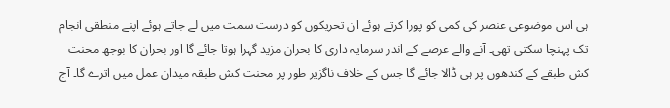ہی اس موضوعی عنصر کی کمی کو پورا کرتے ہوئے ان تحریکوں کو درست سمت میں لے جاتے ہوئے اپنے منطقی انجام تک پہنچا سکتی تھی۔ آنے والے عرصے کے اندر سرمایہ داری کا بحران مزید گہرا ہوتا جائے گا اور بحران کا بوجھ محنت کش طبقے کے کندھوں پر ہی ڈالا جائے گا جس کے خلاف ناگزیر طور پر محنت کش طبقہ میدان عمل میں اترے گا۔ آج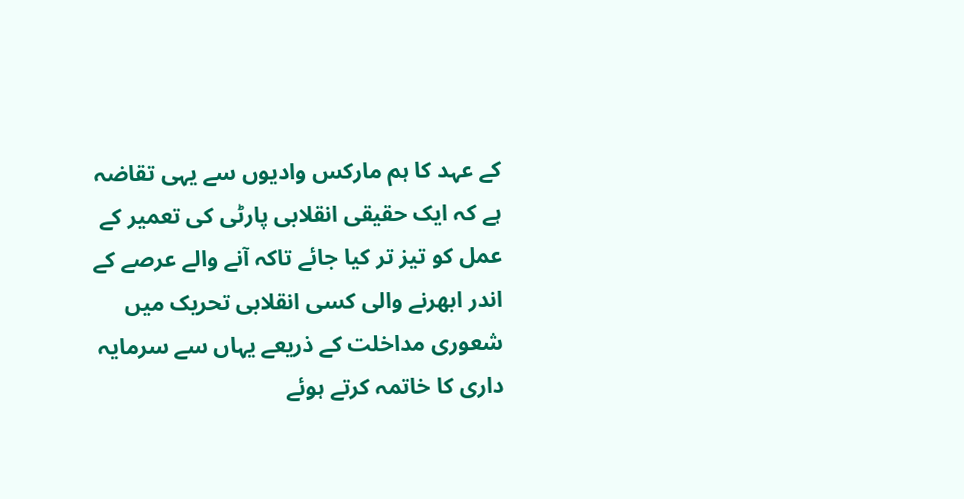کے عہد کا ہم مارکس وادیوں سے یہی تقاضہ ہے کہ ایک حقیقی انقلابی پارٹی کی تعمیر کے عمل کو تیز تر کیا جائے تاکہ آنے والے عرصے کے اندر ابھرنے والی کسی انقلابی تحریک میں شعوری مداخلت کے ذریعے یہاں سے سرمایہ داری کا خاتمہ کرتے ہوئے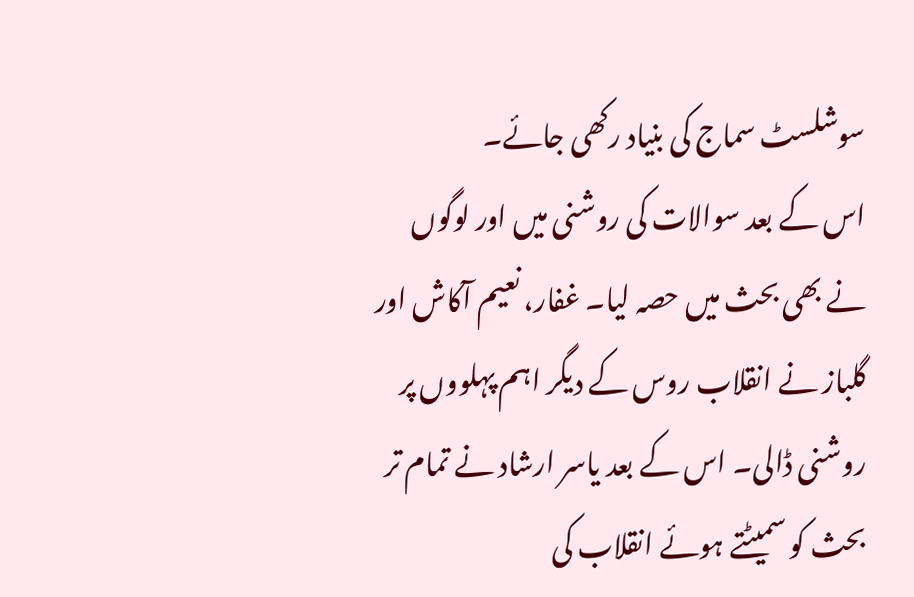سوشلسٹ سماج کی بنیاد رکھی جائے۔
اس کے بعد سوالات کی روشنی میں اور لوگوں نے بھی بحث میں حصہ لیا۔ غفار، نعیم آکاش اور گلباز نے انقلاب روس کے دیگر اہم پہلووں پر روشنی ڈالی۔ اس کے بعد یاسر ارشاد نے تمام تر بحث کو سمیٹتے ہوئے انقلاب کی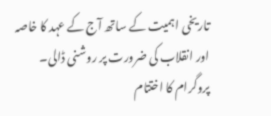تاریخی اہمیت کے ساتھ آج کے عہد کا خاصہ اور انقلاب کی ضرورت پر روشنی ڈالی۔ پروگرام کا اختتام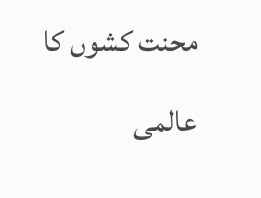محنت کشوں کا عالمی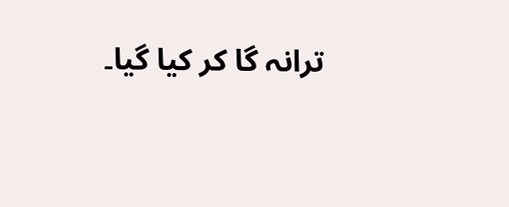ترانہ گا کر کیا گیا۔